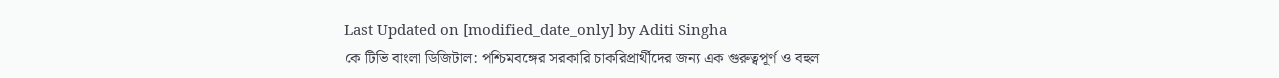Last Updated on [modified_date_only] by Aditi Singha
কে টিভি বাংলা ডিজিটাল: পশ্চিমবঙ্গের সরকারি চাকরিপ্রার্থীদের জন্য এক গুরুত্বপূর্ণ ও বহুল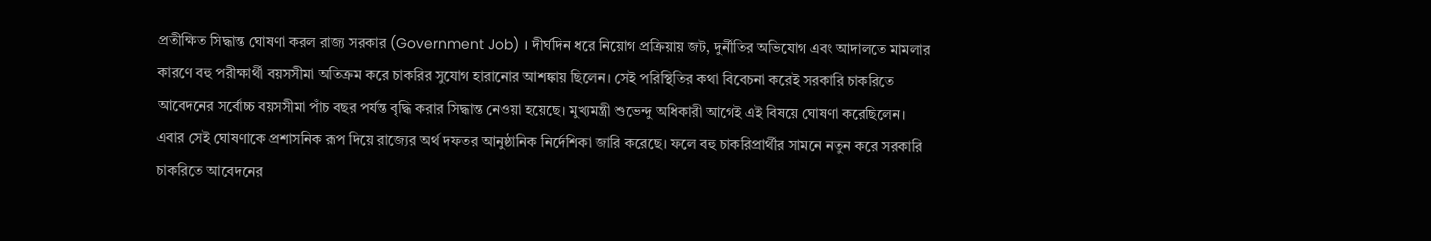প্রতীক্ষিত সিদ্ধান্ত ঘোষণা করল রাজ্য সরকার (Government Job) । দীর্ঘদিন ধরে নিয়োগ প্রক্রিয়ায় জট, দুর্নীতির অভিযোগ এবং আদালতে মামলার কারণে বহু পরীক্ষার্থী বয়সসীমা অতিক্রম করে চাকরির সুযোগ হারানোর আশঙ্কায় ছিলেন। সেই পরিস্থিতির কথা বিবেচনা করেই সরকারি চাকরিতে আবেদনের সর্বোচ্চ বয়সসীমা পাঁচ বছর পর্যন্ত বৃদ্ধি করার সিদ্ধান্ত নেওয়া হয়েছে। মুখ্যমন্ত্রী শুভেন্দু অধিকারী আগেই এই বিষয়ে ঘোষণা করেছিলেন। এবার সেই ঘোষণাকে প্রশাসনিক রূপ দিয়ে রাজ্যের অর্থ দফতর আনুষ্ঠানিক নির্দেশিকা জারি করেছে। ফলে বহু চাকরিপ্রার্থীর সামনে নতুন করে সরকারি চাকরিতে আবেদনের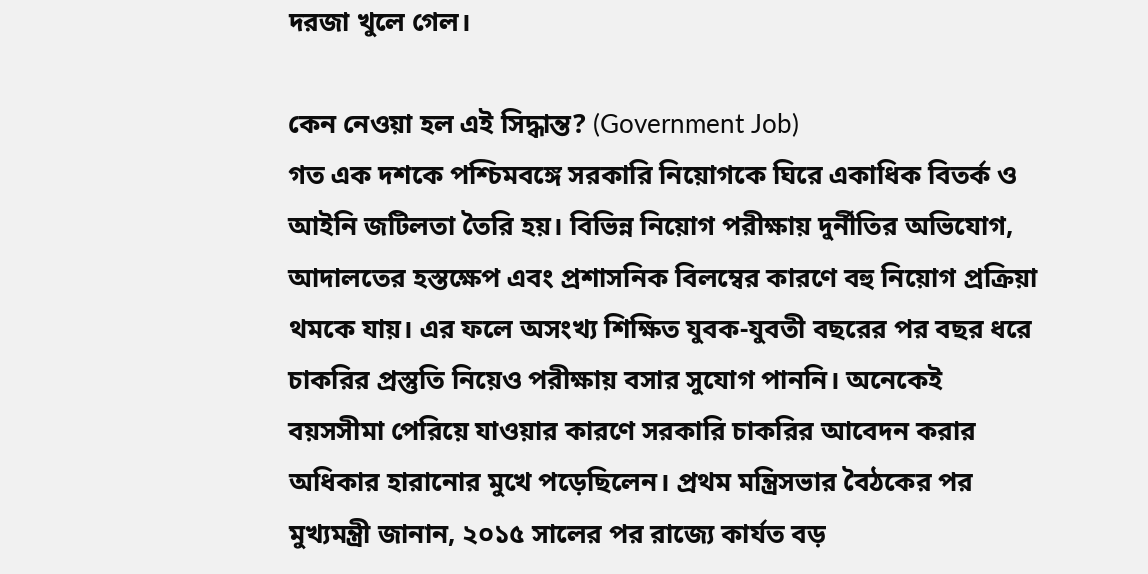দরজা খুলে গেল।

কেন নেওয়া হল এই সিদ্ধান্ত? (Government Job)
গত এক দশকে পশ্চিমবঙ্গে সরকারি নিয়োগকে ঘিরে একাধিক বিতর্ক ও আইনি জটিলতা তৈরি হয়। বিভিন্ন নিয়োগ পরীক্ষায় দুর্নীতির অভিযোগ, আদালতের হস্তক্ষেপ এবং প্রশাসনিক বিলম্বের কারণে বহু নিয়োগ প্রক্রিয়া থমকে যায়। এর ফলে অসংখ্য শিক্ষিত যুবক-যুবতী বছরের পর বছর ধরে চাকরির প্রস্তুতি নিয়েও পরীক্ষায় বসার সুযোগ পাননি। অনেকেই বয়সসীমা পেরিয়ে যাওয়ার কারণে সরকারি চাকরির আবেদন করার অধিকার হারানোর মুখে পড়েছিলেন। প্রথম মন্ত্রিসভার বৈঠকের পর মুখ্যমন্ত্রী জানান, ২০১৫ সালের পর রাজ্যে কার্যত বড়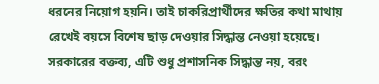ধরনের নিয়োগ হয়নি। তাই চাকরিপ্রার্থীদের ক্ষতির কথা মাথায় রেখেই বয়সে বিশেষ ছাড় দেওয়ার সিদ্ধান্ত নেওয়া হয়েছে। সরকারের বক্তব্য, এটি শুধু প্রশাসনিক সিদ্ধান্ত নয়, বরং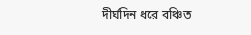দীর্ঘদিন ধরে বঞ্চিত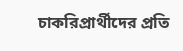চাকরিপ্রার্থীদের প্রতি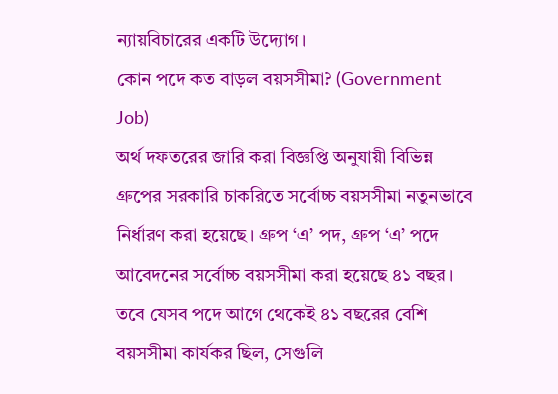ন্যায়বিচারের একটি উদ্যোগ।
কোন পদে কত বাড়ল বয়সসীমা? (Government Job)
অর্থ দফতরের জারি করা বিজ্ঞপ্তি অনুযায়ী বিভিন্ন গ্রুপের সরকারি চাকরিতে সর্বোচ্চ বয়সসীমা নতুনভাবে নির্ধারণ করা হয়েছে। গ্রুপ ‘এ’ পদ, গ্রুপ ‘এ’ পদে আবেদনের সর্বোচ্চ বয়সসীমা করা হয়েছে ৪১ বছর। তবে যেসব পদে আগে থেকেই ৪১ বছরের বেশি বয়সসীমা কার্যকর ছিল, সেগুলি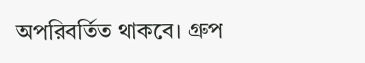অপরিবর্তিত থাকবে। গ্রুপ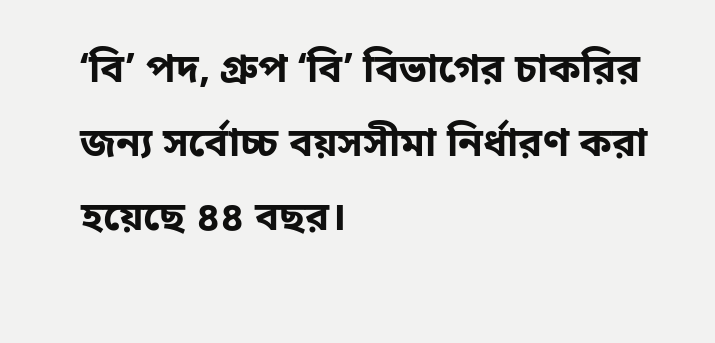‘বি’ পদ, গ্রুপ ‘বি’ বিভাগের চাকরির জন্য সর্বোচ্চ বয়সসীমা নির্ধারণ করা হয়েছে ৪৪ বছর।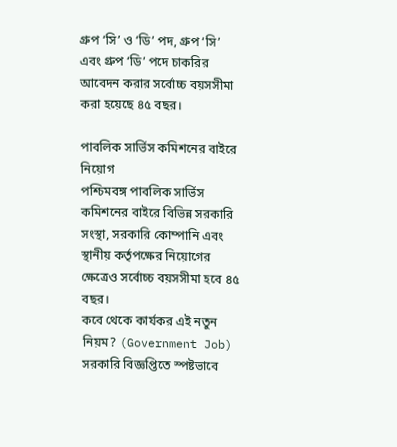গ্রুপ ‘সি’ ও ‘ডি’ পদ, গ্রুপ ‘সি’ এবং গ্রুপ ‘ডি’ পদে চাকরির আবেদন করার সর্বোচ্চ বয়সসীমা করা হয়েছে ৪৫ বছর।

পাবলিক সার্ভিস কমিশনের বাইরে নিয়োগ
পশ্চিমবঙ্গ পাবলিক সার্ভিস কমিশনের বাইরে বিভিন্ন সরকারি সংস্থা, সরকারি কোম্পানি এবং স্থানীয় কর্তৃপক্ষের নিয়োগের ক্ষেত্রেও সর্বোচ্চ বয়সসীমা হবে ৪৫ বছর।
কবে থেকে কার্যকর এই নতুন নিয়ম? (Government Job)
সরকারি বিজ্ঞপ্তিতে স্পষ্টভাবে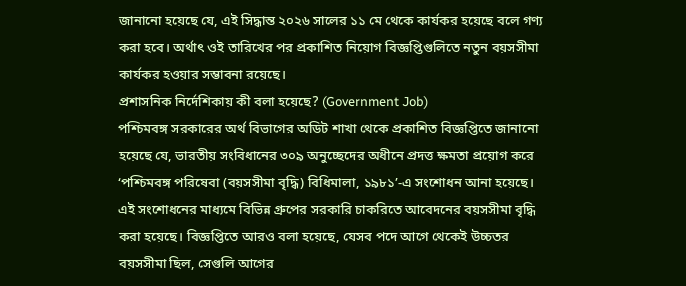জানানো হয়েছে যে, এই সিদ্ধান্ত ২০২৬ সালের ১১ মে থেকে কার্যকর হয়েছে বলে গণ্য করা হবে। অর্থাৎ ওই তারিখের পর প্রকাশিত নিয়োগ বিজ্ঞপ্তিগুলিতে নতুন বয়সসীমা কার্যকর হওয়ার সম্ভাবনা রয়েছে।
প্রশাসনিক নির্দেশিকায় কী বলা হয়েছে? (Government Job)
পশ্চিমবঙ্গ সরকারের অর্থ বিভাগের অডিট শাখা থেকে প্রকাশিত বিজ্ঞপ্তিতে জানানো হয়েছে যে, ভারতীয় সংবিধানের ৩০৯ অনুচ্ছেদের অধীনে প্রদত্ত ক্ষমতা প্রয়োগ করে ‘পশ্চিমবঙ্গ পরিষেবা (বয়সসীমা বৃদ্ধি) বিধিমালা, ১৯৮১’-এ সংশোধন আনা হয়েছে। এই সংশোধনের মাধ্যমে বিভিন্ন গ্রুপের সরকারি চাকরিতে আবেদনের বয়সসীমা বৃদ্ধি করা হয়েছে। বিজ্ঞপ্তিতে আরও বলা হয়েছে, যেসব পদে আগে থেকেই উচ্চতর বয়সসীমা ছিল, সেগুলি আগের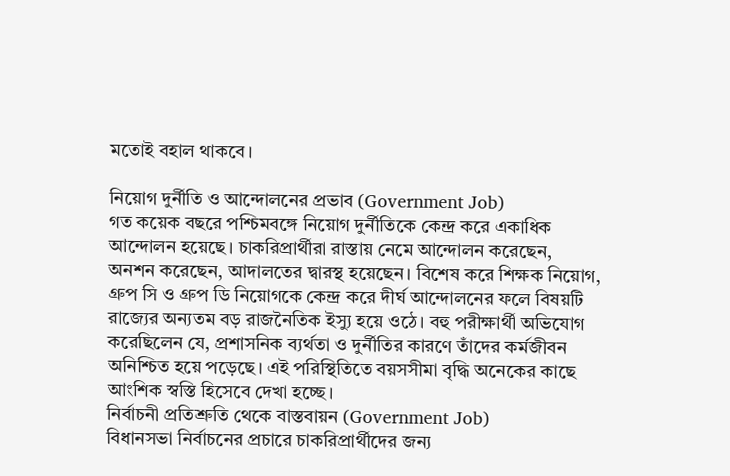মতোই বহাল থাকবে।

নিয়োগ দুর্নীতি ও আন্দোলনের প্রভাব (Government Job)
গত কয়েক বছরে পশ্চিমবঙ্গে নিয়োগ দুর্নীতিকে কেন্দ্র করে একাধিক আন্দোলন হয়েছে। চাকরিপ্রার্থীরা রাস্তায় নেমে আন্দোলন করেছেন, অনশন করেছেন, আদালতের দ্বারস্থ হয়েছেন। বিশেষ করে শিক্ষক নিয়োগ, গ্রুপ সি ও গ্রুপ ডি নিয়োগকে কেন্দ্র করে দীর্ঘ আন্দোলনের ফলে বিষয়টি রাজ্যের অন্যতম বড় রাজনৈতিক ইস্যু হয়ে ওঠে। বহু পরীক্ষার্থী অভিযোগ করেছিলেন যে, প্রশাসনিক ব্যর্থতা ও দুর্নীতির কারণে তাঁদের কর্মজীবন অনিশ্চিত হয়ে পড়েছে। এই পরিস্থিতিতে বয়সসীমা বৃদ্ধি অনেকের কাছে আংশিক স্বস্তি হিসেবে দেখা হচ্ছে।
নির্বাচনী প্রতিশ্রুতি থেকে বাস্তবায়ন (Government Job)
বিধানসভা নির্বাচনের প্রচারে চাকরিপ্রার্থীদের জন্য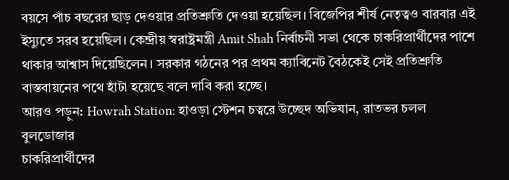বয়সে পাঁচ বছরের ছাড় দেওয়ার প্রতিশ্রুতি দেওয়া হয়েছিল। বিজেপির শীর্ষ নেতৃত্বও বারবার এই ইস্যুতে সরব হয়েছিল। কেন্দ্রীয় স্বরাষ্ট্রমন্ত্রী Amit Shah নির্বাচনী সভা থেকে চাকরিপ্রার্থীদের পাশে থাকার আশ্বাস দিয়েছিলেন। সরকার গঠনের পর প্রথম ক্যাবিনেট বৈঠকেই সেই প্রতিশ্রুতি বাস্তবায়নের পথে হাঁটা হয়েছে বলে দাবি করা হচ্ছে।
আরও পড়ুন: Howrah Station: হাওড়া স্টেশন চত্বরে উচ্ছেদ অভিযান, রাতভর চলল বুলডোজার
চাকরিপ্রার্থীদের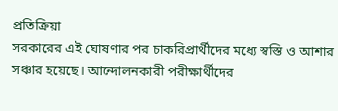প্রতিক্রিয়া
সরকারের এই ঘোষণার পর চাকরিপ্রার্থীদের মধ্যে স্বস্তি ও আশার সঞ্চার হয়েছে। আন্দোলনকারী পরীক্ষার্থীদের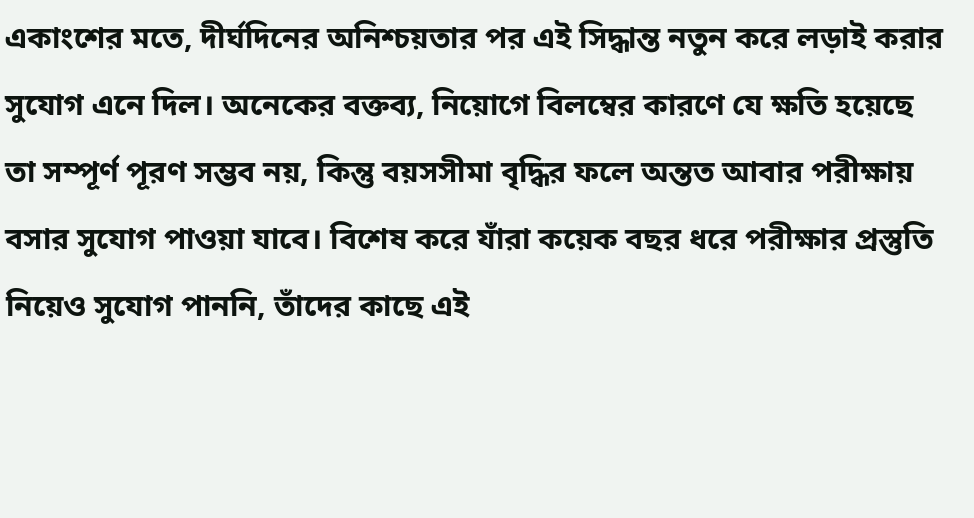একাংশের মতে, দীর্ঘদিনের অনিশ্চয়তার পর এই সিদ্ধান্ত নতুন করে লড়াই করার সুযোগ এনে দিল। অনেকের বক্তব্য, নিয়োগে বিলম্বের কারণে যে ক্ষতি হয়েছে তা সম্পূর্ণ পূরণ সম্ভব নয়, কিন্তু বয়সসীমা বৃদ্ধির ফলে অন্তত আবার পরীক্ষায় বসার সুযোগ পাওয়া যাবে। বিশেষ করে যাঁরা কয়েক বছর ধরে পরীক্ষার প্রস্তুতি নিয়েও সুযোগ পাননি, তাঁদের কাছে এই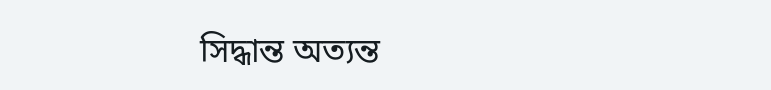সিদ্ধান্ত অত্যন্ত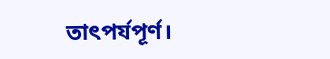তাৎপর্যপূর্ণ।